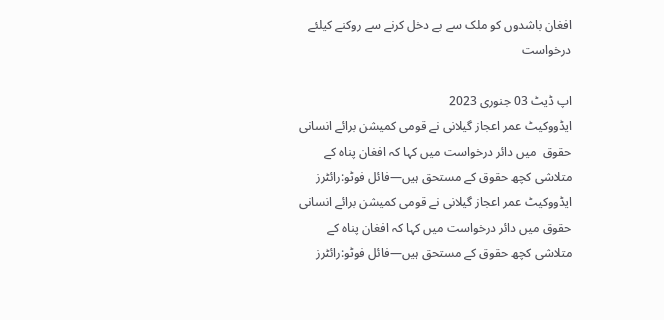افغان باشدوں کو ملک سے بے دخل کرنے سے روکنے کیلئے درخواست

اپ ڈیٹ 03 جنوری 2023
ایڈووکیٹ عمر اعجاز گیلانی نے قومی کمیشن برائے انسانی حقوق  میں دائر درخواست میں کہا کہ افغان پناہ کے متلاشی کچھ حقوق کے مستحق ہیں—فائل فوٹو:رائٹرز
ایڈووکیٹ عمر اعجاز گیلانی نے قومی کمیشن برائے انسانی حقوق میں دائر درخواست میں کہا کہ افغان پناہ کے متلاشی کچھ حقوق کے مستحق ہیں—فائل فوٹو:رائٹرز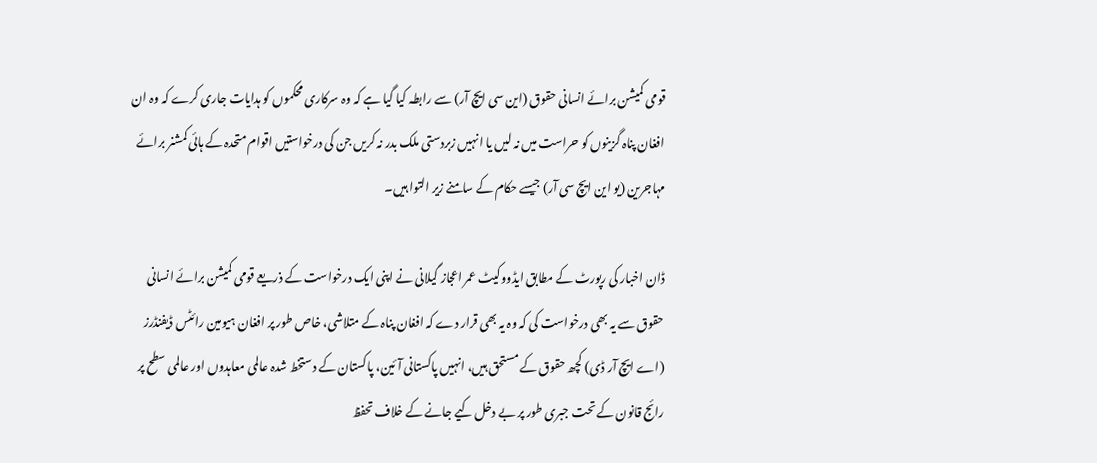قومی کمیشن برائے انسانی حقوق (این سی ایچ آر) سے رابطہ کیا گیا ہے کہ وہ سرکاری محکموں کو ہدایات جاری کرے کہ وہ ان افغان پناہ گزینوں کو حراست میں نہ لیں یا انہیں زبردستی ملک بدر نہ کریں جن کی درخواستیں اقوام متحدہ کے ہائی کمشنر برائے مہاجرین (یو این ایچ سی آر) جیسے حکام کے سامنے زیر التوا ہیں۔

ڈان اخبار کی رپورٹ کے مطابق ایڈووکیٹ عمر اعجاز گیلانی نے اپنی ایک درخواست کے ذریعے قومی کمیشن برائے انسانی حقوق سے یہ بھی درخواست کی کہ وہ یہ بھی قرار دے کہ افغان پناہ کے متلاشی، خاص طور پر افغان ہیومین رائٹس ڈیفنڈرز (اے ایچ آر ڈی) کچھ حقوق کے مستحق ہیں، انہیں پاکستانی آئین، پاکستان کے دستخط شدہ عالمی معاہدوں اور عالمی سطح پر رائج قانون کے تحت جبری طور پر بے دخل کیے جانے کے خلاف تحفظ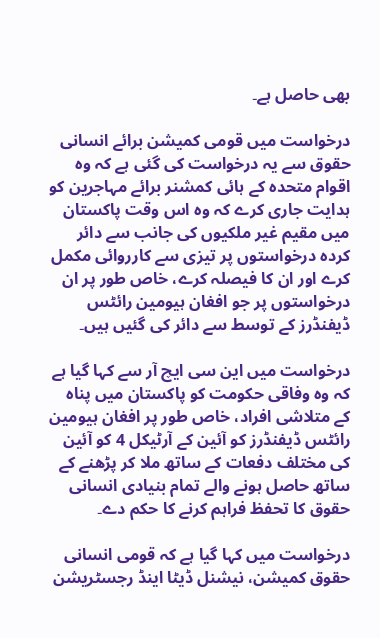بھی حاصل ہے۔

درخواست میں قومی کمیشن برائے انسانی حقوق سے یہ درخواست کی گئی ہے کہ وہ اقوام متحدہ کے ہائی کمشنر برائے مہاجرین کو ہدایت جاری کرے کہ وہ اس وقت پاکستان میں مقیم غیر ملکیوں کی جانب سے دائر کردہ درخواستوں پر تیزی سے کارروائی مکمل کرے اور ان کا فیصلہ کرے، خاص طور پر ان درخواستوں پر جو افغان ہیومین رائٹس ڈیفنڈرز کے توسط سے دائر کی گئیں ہیں۔

درخواست میں این سی ایچ آر سے کہا گیا ہے کہ وہ وفاقی حکومت کو پاکستان میں پناہ کے متلاشی افراد، خاص طور پر افغان ہیومین رائٹس ڈیفنڈرز کو آئین کے آرٹیکل 4 کو آئین کی مختلف دفعات کے ساتھ ملا کر پڑھنے کے ساتھ حاصل ہونے والے تمام بنیادی انسانی حقوق کا تحفظ فراہم کرنے کا حکم دے۔

درخواست میں کہا گیا ہے کہ قومی انسانی حقوق کمیشن، نیشنل ڈیٹا اینڈ رجسٹریشن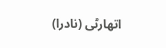اتھارٹی (نادرا)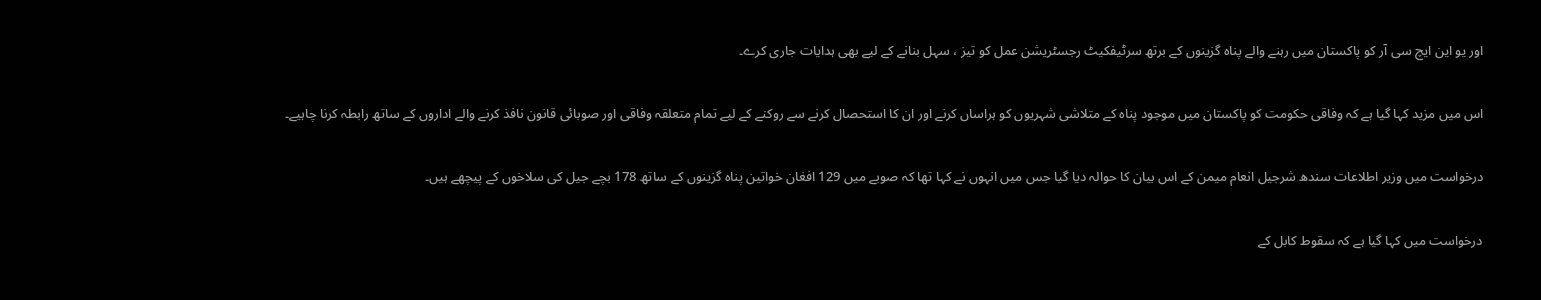اور یو این ایچ سی آر کو پاکستان میں رہنے والے پناہ گزینوں کے برتھ سرٹیفکیٹ رجسٹریشن عمل کو تیز ، سہل بنانے کے لیے بھی ہدایات جاری کرے۔

اس میں مزید کہا گیا ہے کہ وفاقی حکومت کو پاکستان میں موجود پناہ کے متلاشی شہریوں کو ہراساں کرنے اور ان کا استحصال کرنے سے روکنے کے لیے تمام متعلقہ وفاقی اور صوبائی قانون نافذ کرنے والے اداروں کے ساتھ رابطہ کرنا چاہیے۔

درخواست میں وزیر اطلاعات سندھ شرجیل انعام میمن کے اس بیان کا حوالہ دیا گیا جس میں انہوں نے کہا تھا کہ صوبے میں 129 افغان خواتین پناہ گزینوں کے ساتھ 178 بچے جیل کی سلاخوں کے پیچھے ہیں۔

درخواست میں کہا گیا ہے کہ سقوط کابل کے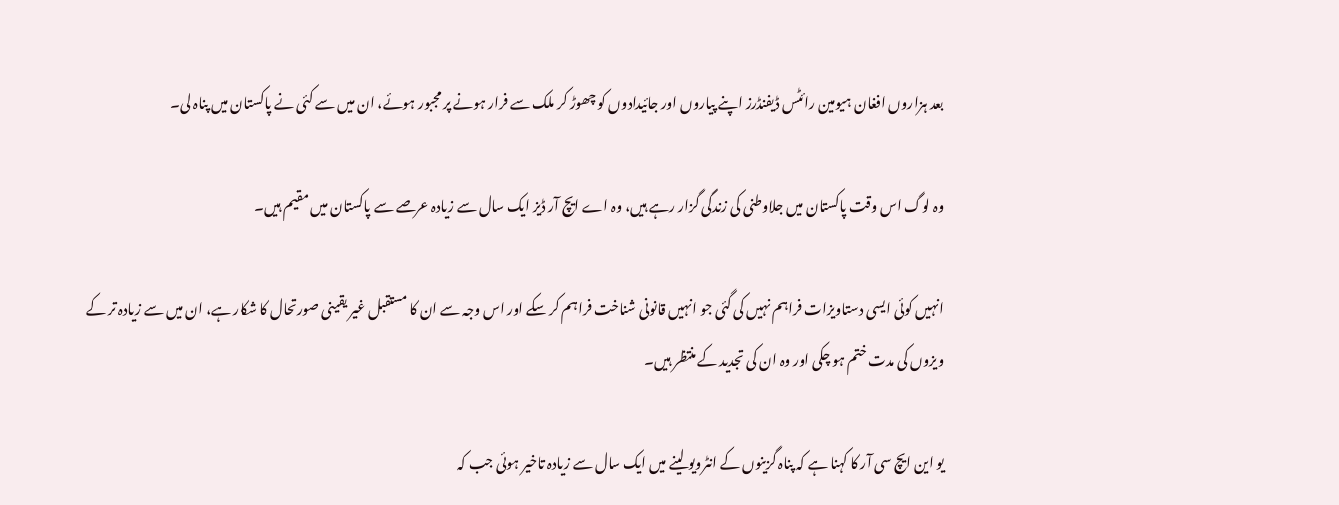بعد ہزاروں افغان ہیومین رائٹس ڈیفنڈرز اپنے پیاروں اور جائیدادوں کو چھوڑ کر ملک سے فرار ہونے پر مجبور ہوئے، ان میں سے کئی نے پاکستان میں پناہ لی۔

وہ لوگ اس وقت پاکستان میں جلاوطنی کی زندگی گزار رہے ہیں، وہ اے ایچ آر ڈیز ایک سال سے زیادہ عرصے سے پاکستان میں مقیم ہیں۔

انہیں کوئی ایسی دستاویزات فراہم نہیں کی گئی جو انہیں قانونی شناخت فراہم کر سکے اور اس وجہ سے ان کا مستقبل غیر یقینی صورتحال کا شکار ہے، ان میں سے زیادہ تر کے ویزوں کی مدت ختم ہو چکی اور وہ ان کی تجدید کے منتظر ہیں۔

یو این ایچ سی آر کا کہنا ہے کہ پناہ گزینوں کے انٹرویو لینے میں ایک سال سے زیادہ تاخیر ہوئی جب کہ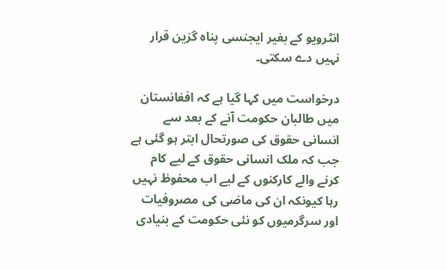انٹرویو کے بغیر ایجنسی پناہ گزین قرار نہیں دے سکتی۔

درخواست میں کہا گیا ہے کہ افغانستان میں طالبان حکومت آنے کے بعد سے انسانی حقوق کی صورتحال ابتر ہو گئی ہے جب کہ ملک انسانی حقوق کے لیے کام کرنے والے کارکنوں کے لیے اب محفوظ نہیں رہا کیونکہ ان کی ماضی کی مصروفیات اور سرگرمیوں کو نئی حکومت کے بنیادی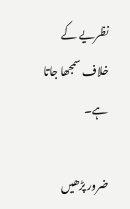نظریے کے خلاف سمجھا جاتا ہے۔

ضرور پڑھیں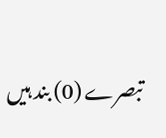تبصرے (0) بند ہیں